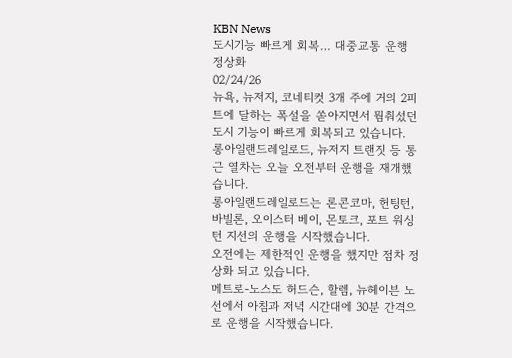KBN News
도시기능 빠르게 회복… 대중교통 운행 정상화
02/24/26
뉴욕, 뉴저지, 코네티컷 3개 주에 거의 2피트에 달하는 폭설을 쏟아지면서 뭠춰섰던 도시 기능이 빠르게 회복되고 있습니다.
롱아일랜드레일로드, 뉴저지 트랜짓 등 통근 열차는 오늘 오전부터 운행을 재개했습니다.
롱아일랜드레일로드는 론콘코마, 헌팅턴, 바빌론, 오이스터 베이, 몬토크, 포트 워싱턴 지선의 운행을 시작했습니다.
오전에는 제한적인 운행을 했지만 점차 정상화 되고 있습니다.
메트로-노스도 허드슨, 할렘, 뉴헤이븐 노선에서 아침과 저녁 시간대에 30분 간격으로 운행을 시작했습니다.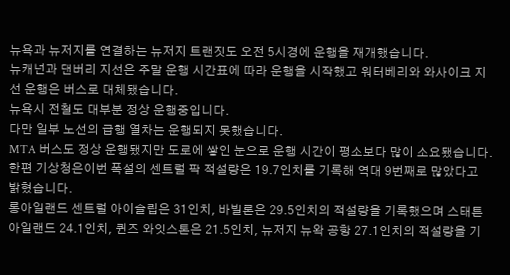뉴욕과 뉴저지를 연결하는 뉴저지 트랜짓도 오전 5시경에 운행을 재개했습니다.
뉴캐넌과 댄버리 지선은 주말 운행 시간표에 따라 운행을 시작했고 워터베리와 와사이크 지선 운행은 버스로 대체됐습니다.
뉴욕시 전철도 대부분 정상 운행중입니다.
다만 일부 노선의 급행 열차는 운행되지 못했습니다.
MTA 버스도 정상 운행됐지만 도로에 쌓인 눈으로 운행 시간이 평소보다 많이 소요됐습니다.
한편 기상청은이번 폭설의 센트럴 팍 적설량은 19.7인치를 기록해 역대 9번째로 많았다고 밝혔습니다.
롱아일랜드 센트럴 아이슬립은 31인치, 바빌론은 29.5인치의 적설량을 기록했으며 스태튼아일랜드 24.1인치, 퀸즈 와잇스톤은 21.5인치, 뉴저지 뉴왁 공항 27.1인치의 적설량을 기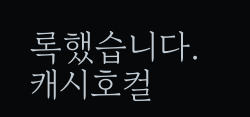록했습니다.
캐시호컬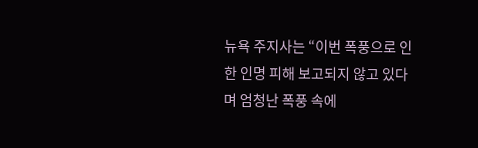뉴욕 주지사는 “이번 폭풍으로 인한 인명 피해 보고되지 않고 있다며 엄청난 폭풍 속에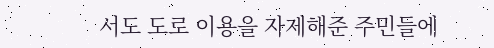서도 도로 이용을 자제해준 주민들에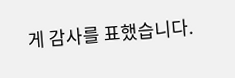게 감사를 표했습니다.